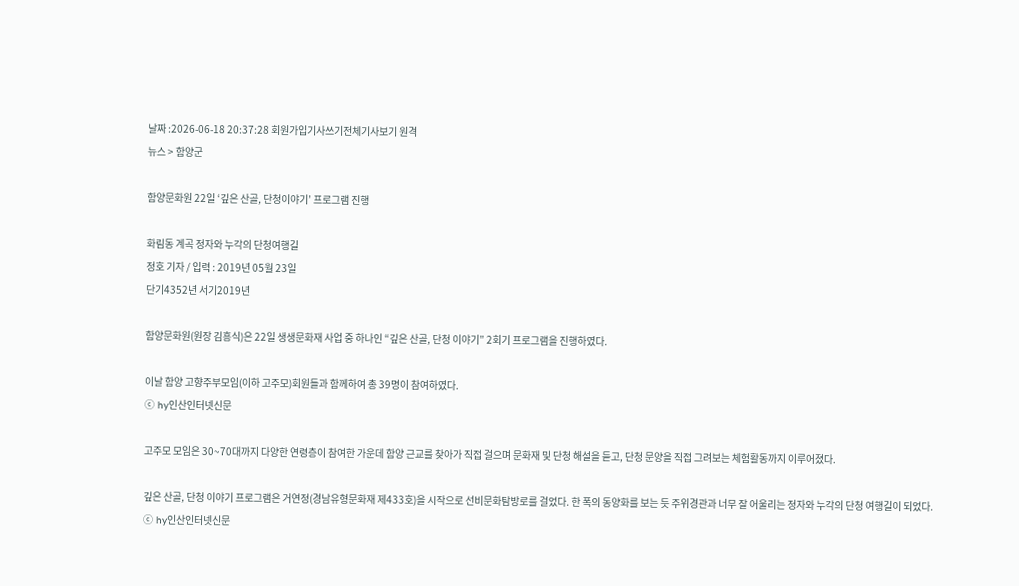날짜 :2026-06-18 20:37:28 회원가입기사쓰기전체기사보기 원격
뉴스 > 함양군

함양문화원 22일 ‘깊은 산골, 단청이야기’ 프로그램 진행

화림동 계곡 정자와 누각의 단청여행길
정호 기자 / 입력 : 2019년 05월 23일
단기4352년 서기2019년

함양문화원(원장 김흥식)은 22일 생생문화재 사업 중 하나인 “깊은 산골, 단청 이야기” 2회기 프로그램을 진행하였다.

이날 함양 고향주부모임(이하 고주모)회원들과 함께하여 총 39명이 참여하였다.
ⓒ hy인산인터넷신문

고주모 모임은 30~70대까지 다양한 연령층이 참여한 가운데 함양 근교를 찾아가 직접 걸으며 문화재 및 단청 해설을 듣고, 단청 문양을 직접 그려보는 체험활동까지 이루어졌다.

깊은 산골, 단청 이야기 프로그램은 거연정(경남유형문화재 제433호)을 시작으로 선비문화탐방로를 걸었다. 한 폭의 동양화를 보는 듯 주위경관과 너무 잘 어울리는 정자와 누각의 단청 여행길이 되었다.
ⓒ hy인산인터넷신문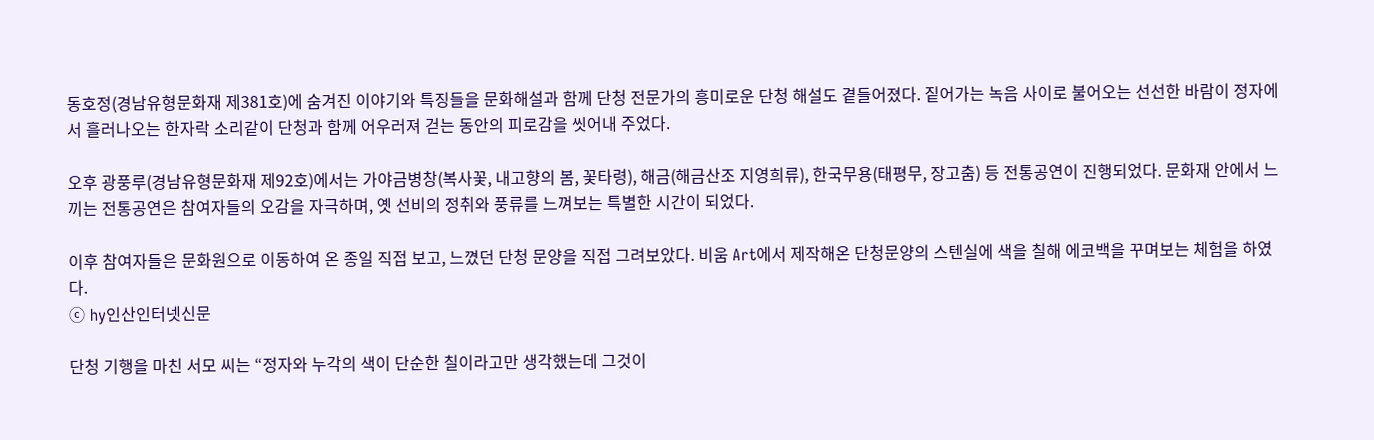동호정(경남유형문화재 제381호)에 숨겨진 이야기와 특징들을 문화해설과 함께 단청 전문가의 흥미로운 단청 해설도 곁들어졌다. 짙어가는 녹음 사이로 불어오는 선선한 바람이 정자에서 흘러나오는 한자락 소리같이 단청과 함께 어우러져 걷는 동안의 피로감을 씻어내 주었다.

오후 광풍루(경남유형문화재 제92호)에서는 가야금병창(복사꽃, 내고향의 봄, 꽃타령), 해금(해금산조 지영희류), 한국무용(태평무, 장고춤) 등 전통공연이 진행되었다. 문화재 안에서 느끼는 전통공연은 참여자들의 오감을 자극하며, 옛 선비의 정취와 풍류를 느껴보는 특별한 시간이 되었다.

이후 참여자들은 문화원으로 이동하여 온 종일 직접 보고, 느꼈던 단청 문양을 직접 그려보았다. 비움 Art에서 제작해온 단청문양의 스텐실에 색을 칠해 에코백을 꾸며보는 체험을 하였다.
ⓒ hy인산인터넷신문

단청 기행을 마친 서모 씨는 “정자와 누각의 색이 단순한 칠이라고만 생각했는데 그것이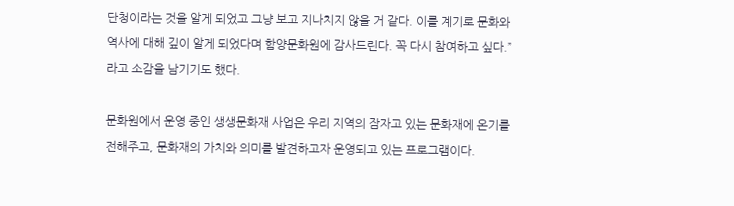단청이라는 것을 알게 되었고 그냥 보고 지나치지 않을 거 같다. 이를 계기로 문화와 역사에 대해 깊이 알게 되었다며 함양문화원에 감사드린다. 꼭 다시 참여하고 싶다.”라고 소감을 남기기도 했다.

문화원에서 운영 중인 생생문화재 사업은 우리 지역의 잠자고 있는 문화재에 온기를 전해주고, 문화재의 가치와 의미를 발견하고자 운영되고 있는 프로그램이다.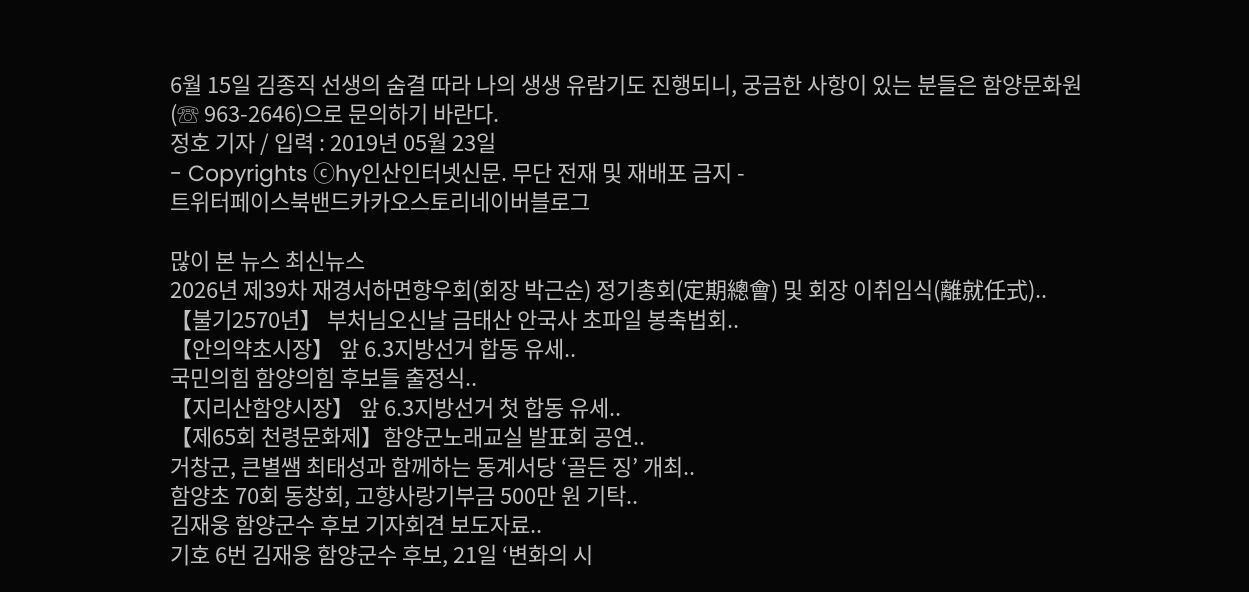6월 15일 김종직 선생의 숨결 따라 나의 생생 유람기도 진행되니, 궁금한 사항이 있는 분들은 함양문화원(☏ 963-2646)으로 문의하기 바란다.
정호 기자 / 입력 : 2019년 05월 23일
- Copyrights ⓒhy인산인터넷신문. 무단 전재 및 재배포 금지 -
트위터페이스북밴드카카오스토리네이버블로그

많이 본 뉴스 최신뉴스
2026년 제39차 재경서하면향우회(회장 박근순) 정기총회(定期總會) 및 회장 이취임식(離就任式)..
【불기2570년】 부처님오신날 금태산 안국사 초파일 봉축법회..
【안의약초시장】 앞 6.3지방선거 합동 유세..
국민의힘 함양의힘 후보들 출정식..
【지리산함양시장】 앞 6.3지방선거 첫 합동 유세..
【제65회 천령문화제】함양군노래교실 발표회 공연..
거창군, 큰별쌤 최태성과 함께하는 동계서당 ‘골든 징’ 개최..
함양초 70회 동창회, 고향사랑기부금 500만 원 기탁..
김재웅 함양군수 후보 기자회견 보도자료..
기호 6번 김재웅 함양군수 후보, 21일 ‘변화의 시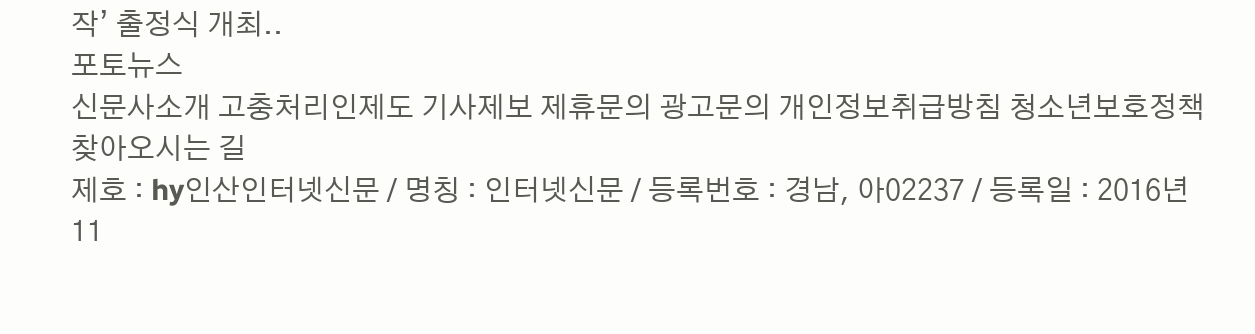작’ 출정식 개최..
포토뉴스
신문사소개 고충처리인제도 기사제보 제휴문의 광고문의 개인정보취급방침 청소년보호정책 찾아오시는 길
제호 : hy인산인터넷신문 / 명칭 : 인터넷신문 / 등록번호 : 경남, 아02237 / 등록일 : 2016년 11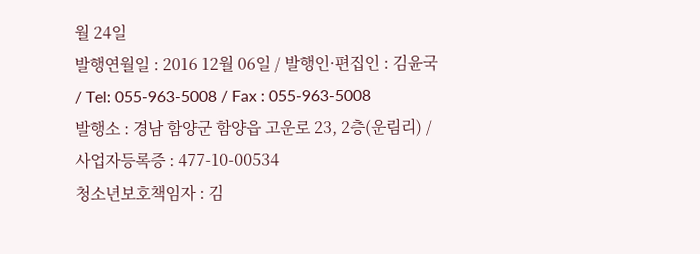월 24일
발행연월일 : 2016 12월 06일 / 발행인·편집인 : 김윤국 / Tel: 055-963-5008 / Fax : 055-963-5008
발행소 : 경남 함양군 함양읍 고운로 23, 2층(운림리) / 사업자등록증 : 477-10-00534
청소년보호책임자 : 김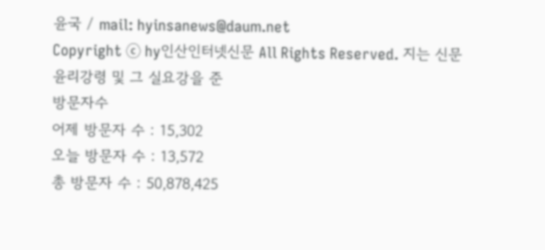윤국 / mail: hyinsanews@daum.net
Copyright ⓒ hy인산인터넷신문 All Rights Reserved. 지는 신문 윤리강령 및 그 실요강을 준
방문자수
어제 방문자 수 : 15,302
오늘 방문자 수 : 13,572
총 방문자 수 : 50,878,425